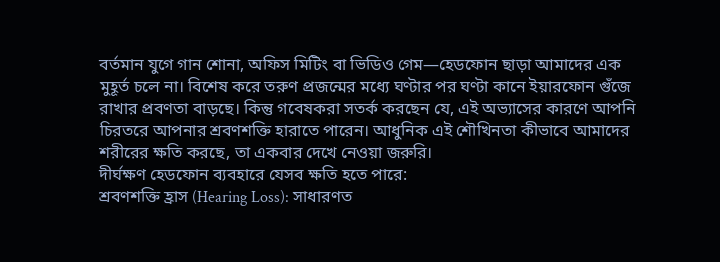বর্তমান যুগে গান শোনা, অফিস মিটিং বা ভিডিও গেম—হেডফোন ছাড়া আমাদের এক মুহূর্ত চলে না। বিশেষ করে তরুণ প্রজন্মের মধ্যে ঘণ্টার পর ঘণ্টা কানে ইয়ারফোন গুঁজে রাখার প্রবণতা বাড়ছে। কিন্তু গবেষকরা সতর্ক করছেন যে, এই অভ্যাসের কারণে আপনি চিরতরে আপনার শ্রবণশক্তি হারাতে পারেন। আধুনিক এই শৌখিনতা কীভাবে আমাদের শরীরের ক্ষতি করছে, তা একবার দেখে নেওয়া জরুরি।
দীর্ঘক্ষণ হেডফোন ব্যবহারে যেসব ক্ষতি হতে পারে:
শ্রবণশক্তি হ্রাস (Hearing Loss): সাধারণত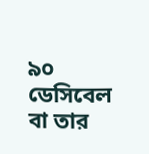৯০ ডেসিবেল বা তার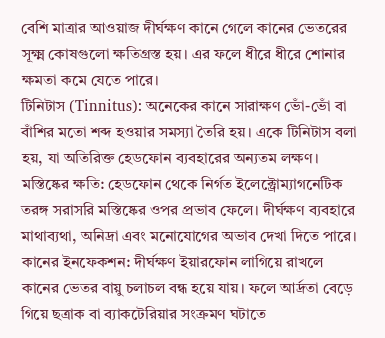বেশি মাত্রার আওয়াজ দীর্ঘক্ষণ কানে গেলে কানের ভেতরের সূক্ষ্ম কোষগুলো ক্ষতিগ্রস্ত হয়। এর ফলে ধীরে ধীরে শোনার ক্ষমতা কমে যেতে পারে।
টিনিটাস (Tinnitus): অনেকের কানে সারাক্ষণ ভোঁ-ভোঁ বা বাঁশির মতো শব্দ হওয়ার সমস্যা তৈরি হয়। একে টিনিটাস বলা হয়, যা অতিরিক্ত হেডফোন ব্যবহারের অন্যতম লক্ষণ।
মস্তিষ্কের ক্ষতি: হেডফোন থেকে নির্গত ইলেক্ট্রোম্যাগনেটিক তরঙ্গ সরাসরি মস্তিষ্কের ওপর প্রভাব ফেলে। দীর্ঘক্ষণ ব্যবহারে মাথাব্যথা, অনিদ্রা এবং মনোযোগের অভাব দেখা দিতে পারে।
কানের ইনফেকশন: দীর্ঘক্ষণ ইয়ারফোন লাগিয়ে রাখলে কানের ভেতর বায়ু চলাচল বন্ধ হয়ে যায়। ফলে আর্দ্রতা বেড়ে গিয়ে ছত্রাক বা ব্যাকটেরিয়ার সংক্রমণ ঘটাতে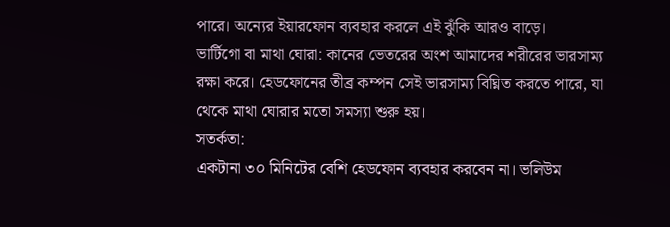পারে। অন্যের ইয়ারফোন ব্যবহার করলে এই ঝুঁকি আরও বাড়ে।
ভার্টিগো বা মাথা ঘোরা: কানের ভেতরের অংশ আমাদের শরীরের ভারসাম্য রক্ষা করে। হেডফোনের তীব্র কম্পন সেই ভারসাম্য বিঘ্নিত করতে পারে, যা থেকে মাথা ঘোরার মতো সমস্যা শুরু হয়।
সতর্কতা:
একটানা ৩০ মিনিটের বেশি হেডফোন ব্যবহার করবেন না। ভলিউম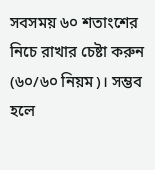সবসময় ৬০ শতাংশের নিচে রাখার চেষ্টা করুন (৬০/৬০ নিয়ম)। সম্ভব হলে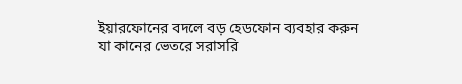ইয়ারফোনের বদলে বড় হেডফোন ব্যবহার করুন যা কানের ভেতরে সরাসরি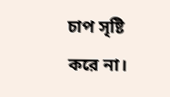চাপ সৃষ্টি করে না।